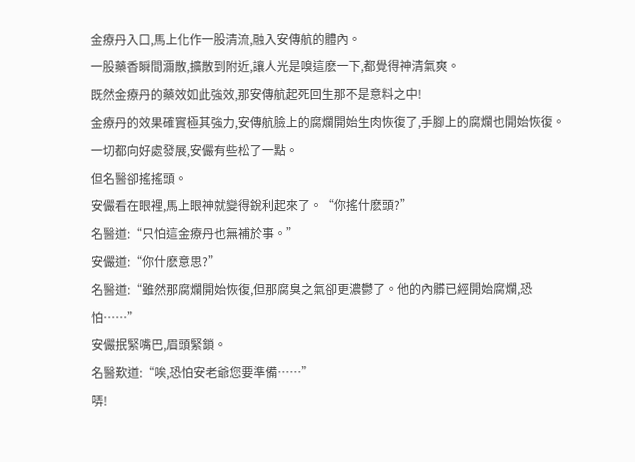金療丹入口,馬上化作一股清流,融入安傳航的體內。
一股藥香瞬間濔散,擴散到附近,讓人光是嗅這麽一下,都覺得神清氣爽。
既然金療丹的藥效如此強效,那安傳航起死回生那不是意料之中!
金療丹的效果確實極其強力,安傳航臉上的腐爛開始生肉恢復了,手腳上的腐爛也開始恢復。一切都向好處發展,安儼有些松了一點。
但名醫卻搖搖頭。
安儼看在眼裡,馬上眼神就變得銳利起來了。“你搖什麽頭?”
名醫道:“只怕這金療丹也無補於事。”
安儼道:“你什麽意思?”
名醫道:“雖然那腐爛開始恢復,但那腐臭之氣卻更濃鬱了。他的內髒已經開始腐爛,恐怕……”
安儼抿緊嘴巴,眉頭緊鎖。
名醫歎道:“唉,恐怕安老爺您要準備……”
哢!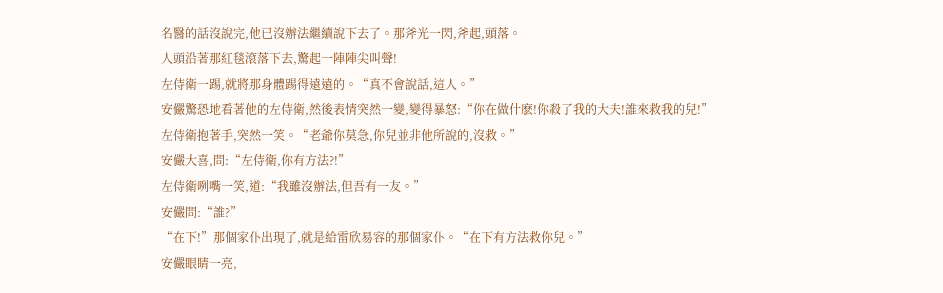名醫的話沒說完,他已沒辦法繼續說下去了。那斧光一閃,斧起,頭落。
人頭沿著那紅毯滾落下去,驚起一陣陣尖叫聲!
左侍衛一踢,就將那身體踢得遠遠的。“真不會說話,這人。”
安儼驚恐地看著他的左侍衛,然後表情突然一變,變得暴怒:“你在做什麽!你殺了我的大夫!誰來救我的兒!”
左侍衛抱著手,突然一笑。“老爺你莫急,你兒並非他所說的,沒救。”
安儼大喜,問:“左侍衛,你有方法?!”
左侍衛咧嘴一笑,道:“我雖沒辦法,但吾有一友。”
安儼問:“誰?”
“在下!”那個家仆出現了,就是給雷欣易容的那個家仆。“在下有方法救你兒。”
安儼眼睛一亮,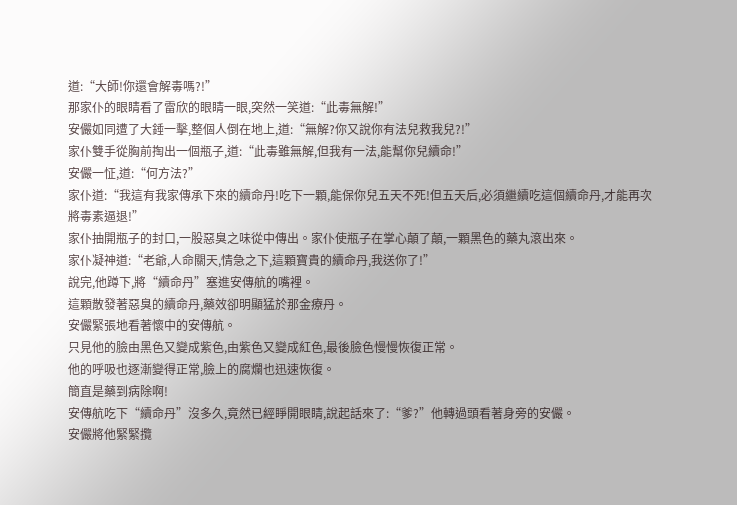道:“大師!你還會解毒嗎?!”
那家仆的眼睛看了雷欣的眼睛一眼,突然一笑道:“此毒無解!”
安儼如同遭了大錘一擊,整個人倒在地上,道:“無解?你又說你有法兒救我兒?!”
家仆雙手從胸前掏出一個瓶子,道:“此毒雖無解,但我有一法,能幫你兒續命!”
安儼一怔,道:“何方法?”
家仆道:“我這有我家傳承下來的續命丹!吃下一顆,能保你兒五天不死!但五天后,必須繼續吃這個續命丹,才能再次將毒素逼退!”
家仆抽開瓶子的封口,一股惡臭之味從中傳出。家仆使瓶子在掌心顛了顛,一顆黑色的藥丸滾出來。
家仆凝神道:“老爺,人命關天,情急之下,這顆寶貴的續命丹,我送你了!”
說完,他蹲下,將“續命丹”塞進安傳航的嘴裡。
這顆散發著惡臭的續命丹,藥效卻明顯猛於那金療丹。
安儼緊張地看著懷中的安傳航。
只見他的臉由黑色又變成紫色,由紫色又變成紅色,最後臉色慢慢恢復正常。
他的呼吸也逐漸變得正常,臉上的腐爛也迅速恢復。
簡直是藥到病除啊!
安傳航吃下“續命丹”沒多久,竟然已經睜開眼睛,說起話來了:“爹?”他轉過頭看著身旁的安儼。
安儼將他緊緊攬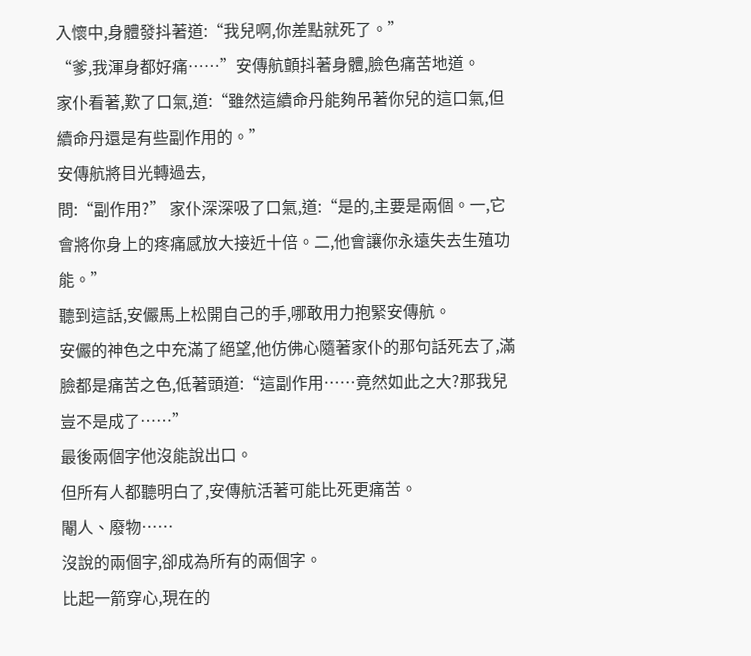入懷中,身體發抖著道:“我兒啊,你差點就死了。”
“爹,我渾身都好痛……”安傳航顫抖著身體,臉色痛苦地道。
家仆看著,歎了口氣,道:“雖然這續命丹能夠吊著你兒的這口氣,但續命丹還是有些副作用的。”
安傳航將目光轉過去,
問:“副作用?” 家仆深深吸了口氣,道:“是的,主要是兩個。一,它會將你身上的疼痛感放大接近十倍。二,他會讓你永遠失去生殖功能。”
聽到這話,安儼馬上松開自己的手,哪敢用力抱緊安傳航。
安儼的神色之中充滿了絕望,他仿佛心隨著家仆的那句話死去了,滿臉都是痛苦之色,低著頭道:“這副作用……竟然如此之大?那我兒豈不是成了……”
最後兩個字他沒能說出口。
但所有人都聽明白了,安傳航活著可能比死更痛苦。
閹人、廢物……
沒說的兩個字,卻成為所有的兩個字。
比起一箭穿心,現在的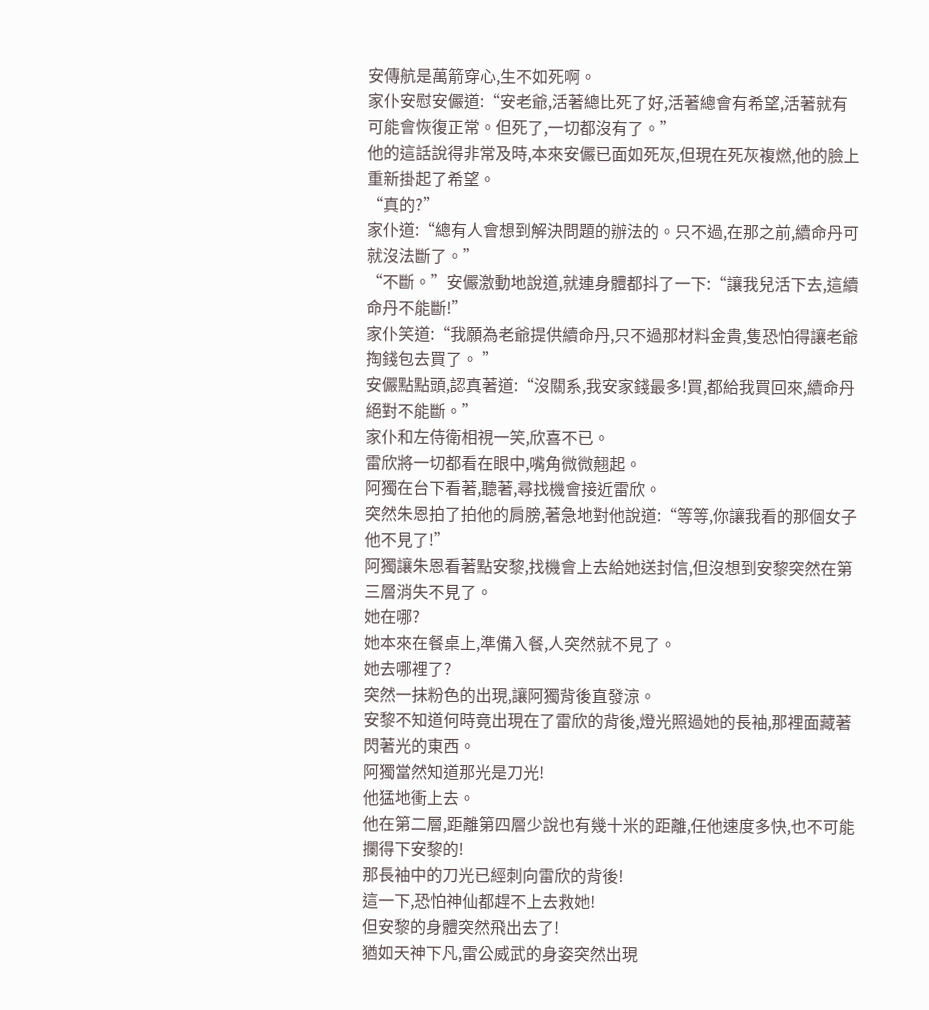安傳航是萬箭穿心,生不如死啊。
家仆安慰安儼道:“安老爺,活著總比死了好,活著總會有希望,活著就有可能會恢復正常。但死了,一切都沒有了。”
他的這話說得非常及時,本來安儼已面如死灰,但現在死灰複燃,他的臉上重新掛起了希望。
“真的?”
家仆道:“總有人會想到解決問題的辦法的。只不過,在那之前,續命丹可就沒法斷了。”
“不斷。”安儼激動地說道,就連身體都抖了一下:“讓我兒活下去,這續命丹不能斷!”
家仆笑道:“我願為老爺提供續命丹,只不過那材料金貴,隻恐怕得讓老爺掏錢包去買了。 ”
安儼點點頭,認真著道:“沒關系,我安家錢最多!買,都給我買回來,續命丹絕對不能斷。”
家仆和左侍衛相視一笑,欣喜不已。
雷欣將一切都看在眼中,嘴角微微翹起。
阿獨在台下看著,聽著,尋找機會接近雷欣。
突然朱恩拍了拍他的肩膀,著急地對他說道:“等等,你讓我看的那個女子他不見了!”
阿獨讓朱恩看著點安黎,找機會上去給她送封信,但沒想到安黎突然在第三層消失不見了。
她在哪?
她本來在餐桌上,準備入餐,人突然就不見了。
她去哪裡了?
突然一抹粉色的出現,讓阿獨背後直發涼。
安黎不知道何時竟出現在了雷欣的背後,燈光照過她的長袖,那裡面藏著閃著光的東西。
阿獨當然知道那光是刀光!
他猛地衝上去。
他在第二層,距離第四層少說也有幾十米的距離,任他速度多快,也不可能攔得下安黎的!
那長袖中的刀光已經刺向雷欣的背後!
這一下,恐怕神仙都趕不上去救她!
但安黎的身體突然飛出去了!
猶如天神下凡,雷公威武的身姿突然出現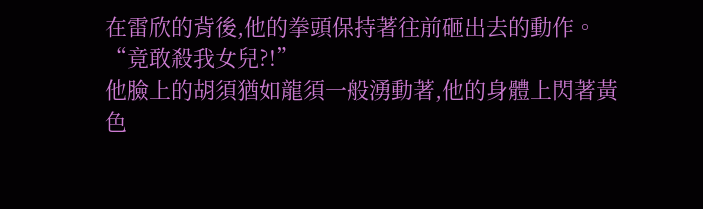在雷欣的背後,他的拳頭保持著往前砸出去的動作。
“竟敢殺我女兒?!”
他臉上的胡須猶如龍須一般湧動著,他的身體上閃著黃色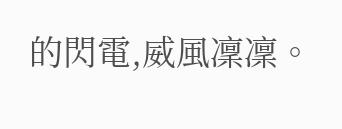的閃電,威風凜凜。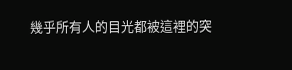幾乎所有人的目光都被這裡的突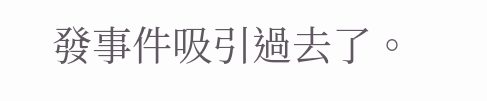發事件吸引過去了。